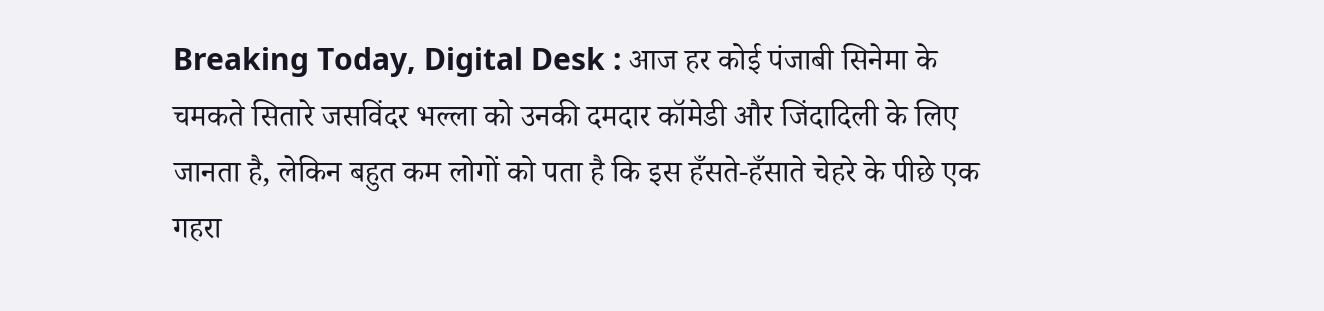Breaking Today, Digital Desk : आज हर कोई पंजाबी सिनेमा के चमकते सितारे जसविंदर भल्ला को उनकी दमदार कॉमेडी और जिंदादिली के लिए जानता है, लेकिन बहुत कम लोगों को पता है कि इस हँसते-हँसाते चेहरे के पीछे एक गहरा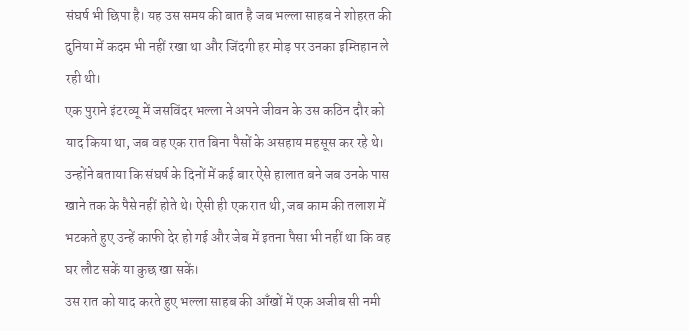संघर्ष भी छिपा है। यह उस समय की बात है जब भल्ला साहब ने शोहरत की दुनिया में कदम भी नहीं रखा था और जिंदगी हर मोड़ पर उनका इम्तिहान ले रही थी।
एक पुराने इंटरव्यू में जसविंदर भल्ला ने अपने जीवन के उस कठिन दौर को याद किया था, जब वह एक रात बिना पैसों के असहाय महसूस कर रहे थे। उन्होंने बताया कि संघर्ष के दिनों में कई बार ऐसे हालात बने जब उनके पास खाने तक के पैसे नहीं होते थे। ऐसी ही एक रात थी, जब काम की तलाश में भटकते हुए उन्हें काफी देर हो गई और जेब में इतना पैसा भी नहीं था कि वह घर लौट सकें या कुछ खा सकें।
उस रात को याद करते हुए भल्ला साहब की आँखों में एक अजीब सी नमी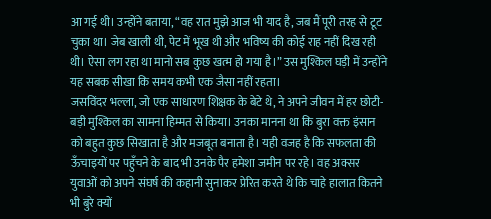आ गई थी। उन्होंने बताया, “वह रात मुझे आज भी याद है, जब मैं पूरी तरह से टूट चुका था। जेब खाली थी, पेट में भूख थी और भविष्य की कोई राह नहीं दिख रही थी। ऐसा लग रहा था मानो सब कुछ खत्म हो गया है।” उस मुश्किल घड़ी में उन्होंने यह सबक सीखा कि समय कभी एक जैसा नहीं रहता।
जसविंदर भल्ला, जो एक साधारण शिक्षक के बेटे थे, ने अपने जीवन में हर छोटी-बड़ी मुश्किल का सामना हिम्मत से किया। उनका मानना था कि बुरा वक्त इंसान को बहुत कुछ सिखाता है और मजबूत बनाता है। यही वजह है कि सफलता की ऊँचाइयों पर पहुँचने के बाद भी उनके पैर हमेशा जमीन पर रहे। वह अक्सर युवाओं को अपने संघर्ष की कहानी सुनाकर प्रेरित करते थे कि चाहे हालात कितने भी बुरे क्यों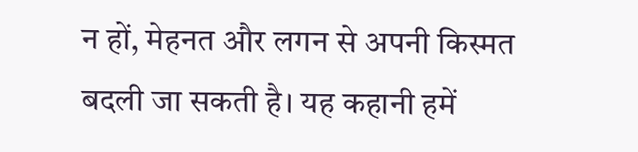न हों, मेहनत और लगन से अपनी किस्मत बदली जा सकती है। यह कहानी हमें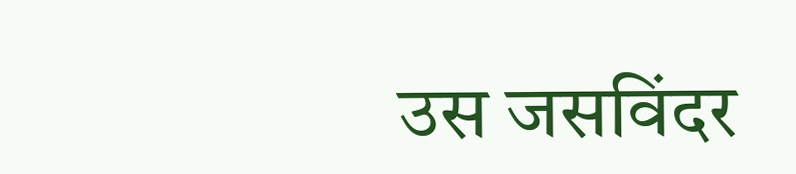उस जसविंदर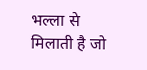भल्ला से मिलाती है जो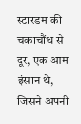स्टारडम की चकाचौंध से दूर, एक आम इंसान थे, जिसने अपनी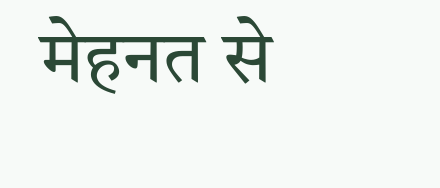मेहनत से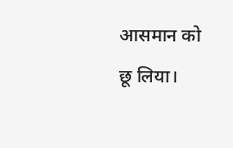आसमान को छू लिया।